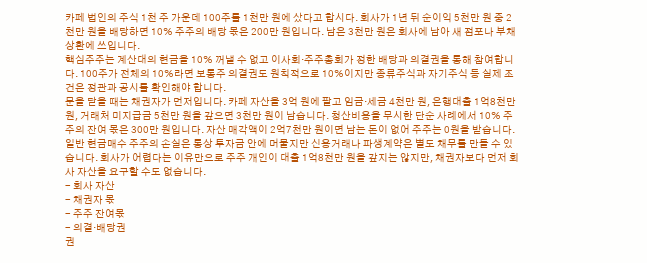카페 법인의 주식 1천 주 가운데 100주를 1천만 원에 샀다고 합시다. 회사가 1년 뒤 순이익 5천만 원 중 2천만 원을 배당하면 10% 주주의 배당 몫은 200만 원입니다. 남은 3천만 원은 회사에 남아 새 점포나 부채 상환에 쓰입니다.
핵심주주는 계산대의 현금을 10% 꺼낼 수 없고 이사회·주주총회가 정한 배당과 의결권을 통해 참여합니다. 100주가 전체의 10%라면 보통주 의결권도 원칙적으로 10%이지만 종류주식과 자기주식 등 실제 조건은 정관과 공시를 확인해야 합니다.
문을 닫을 때는 채권자가 먼저입니다. 카페 자산을 3억 원에 팔고 임금·세금 4천만 원, 은행대출 1억8천만 원, 거래처 미지급금 5천만 원을 갚으면 3천만 원이 남습니다. 청산비용을 무시한 단순 사례에서 10% 주주의 잔여 몫은 300만 원입니다. 자산 매각액이 2억7천만 원이면 남는 돈이 없어 주주는 0원을 받습니다.
일반 현금매수 주주의 손실은 통상 투자금 안에 머물지만 신용거래나 파생계약은 별도 채무를 만들 수 있습니다. 회사가 어렵다는 이유만으로 주주 개인이 대출 1억8천만 원을 갚지는 않지만, 채권자보다 먼저 회사 자산을 요구할 수도 없습니다.
- 회사 자산
- 채권자 몫
- 주주 잔여몫
- 의결·배당권
권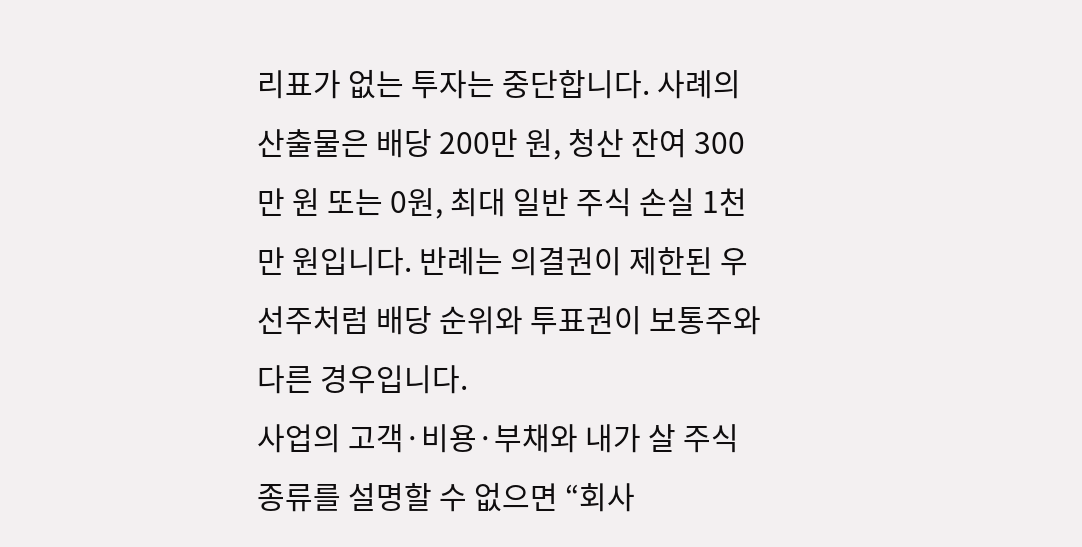리표가 없는 투자는 중단합니다. 사례의 산출물은 배당 200만 원, 청산 잔여 300만 원 또는 0원, 최대 일반 주식 손실 1천만 원입니다. 반례는 의결권이 제한된 우선주처럼 배당 순위와 투표권이 보통주와 다른 경우입니다.
사업의 고객·비용·부채와 내가 살 주식 종류를 설명할 수 없으면 “회사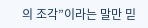의 조각”이라는 말만 믿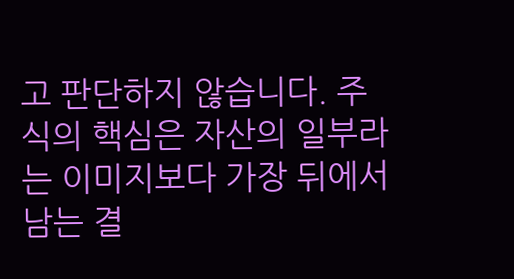고 판단하지 않습니다. 주식의 핵심은 자산의 일부라는 이미지보다 가장 뒤에서 남는 결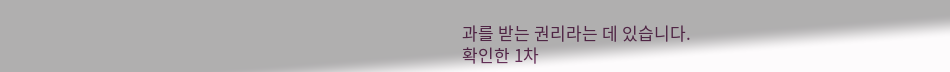과를 받는 권리라는 데 있습니다.
확인한 1차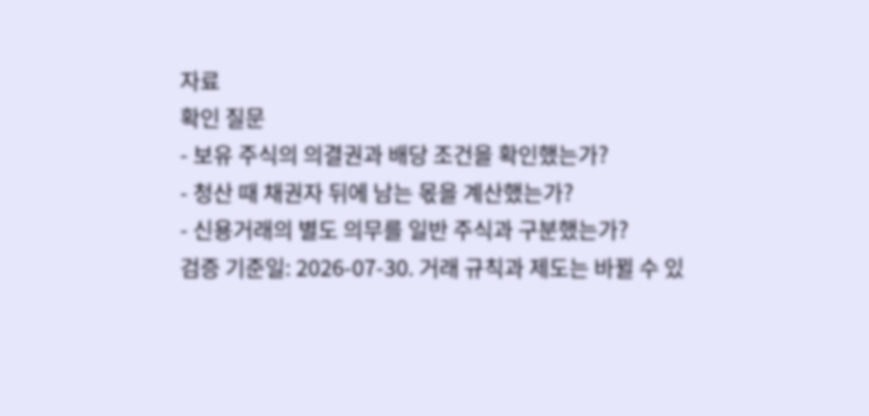자료
확인 질문
- 보유 주식의 의결권과 배당 조건을 확인했는가?
- 청산 때 채권자 뒤에 남는 몫을 계산했는가?
- 신용거래의 별도 의무를 일반 주식과 구분했는가?
검증 기준일: 2026-07-30. 거래 규칙과 제도는 바뀔 수 있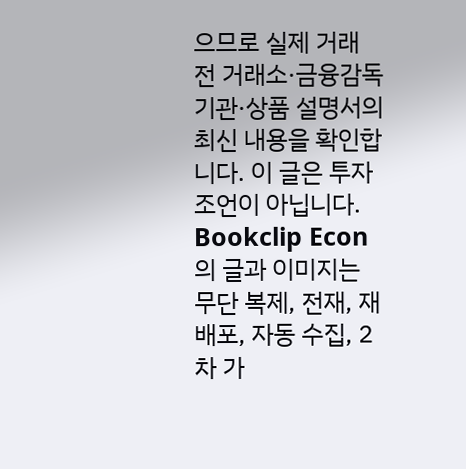으므로 실제 거래 전 거래소·금융감독기관·상품 설명서의 최신 내용을 확인합니다. 이 글은 투자 조언이 아닙니다. Bookclip Econ의 글과 이미지는 무단 복제, 전재, 재배포, 자동 수집, 2차 가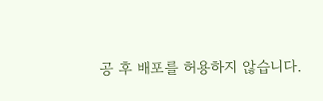공 후 배포를 허용하지 않습니다.